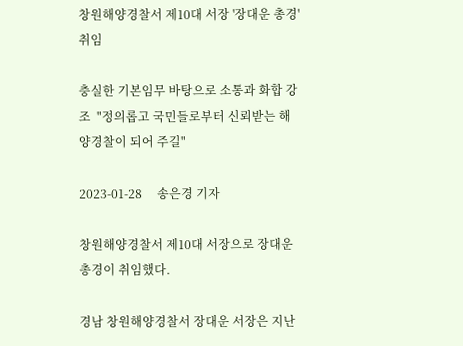창원해양경찰서 제10대 서장 '장대운 총경' 취임

충실한 기본임무 바탕으로 소통과 화합 강조  "정의롭고 국민들로부터 신뢰받는 해양경찰이 되어 주길"

2023-01-28     송은경 기자

창원해양경찰서 제10대 서장으로 장대운 총경이 취임했다.

경남 창원해양경찰서 장대운 서장은 지난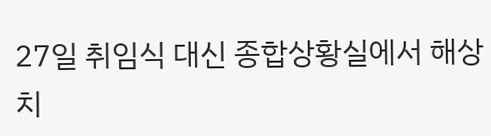27일 취임식 대신 종합상황실에서 해상치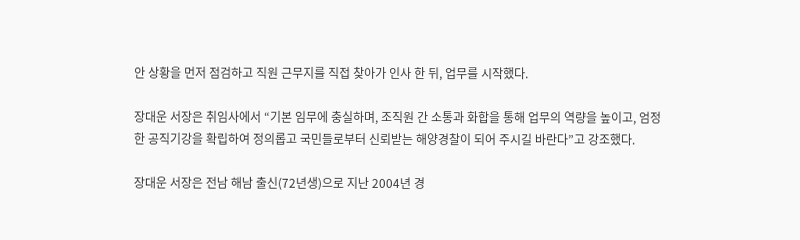안 상황을 먼저 점검하고 직원 근무지를 직접 찾아가 인사 한 뒤, 업무를 시작했다.

장대운 서장은 취임사에서 “기본 임무에 충실하며, 조직원 간 소통과 화합을 통해 업무의 역량을 높이고, 엄정한 공직기강을 확립하여 정의롭고 국민들로부터 신뢰받는 해양경찰이 되어 주시길 바란다”고 강조했다.

장대운 서장은 전남 해남 출신(72년생)으로 지난 2004년 경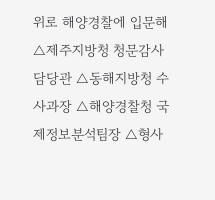위로 해양경찰에 입문해 △제주지방청 청문감사담당관 △동해지방청 수사과장 △해양경찰청 국제정보분석팀장 △형사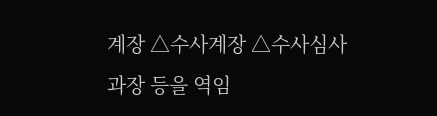계장 △수사계장 △수사심사과장 등을 역임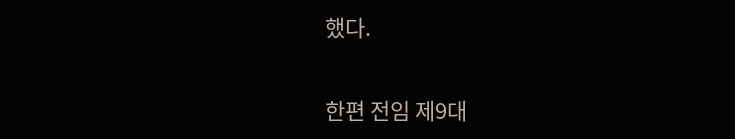했다.

한편 전임 제9대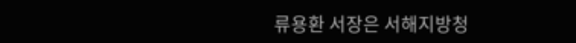류용환 서장은 서해지방청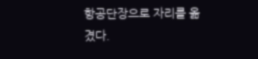항공단장으로 자리를 옮겼다.